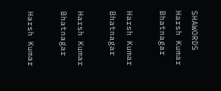SHAWORDS
Harsh Kumar Bhatnagar

Harsh Kumar Bhatnagar

Harsh Kumar Bhatnagar

Harsh Kumar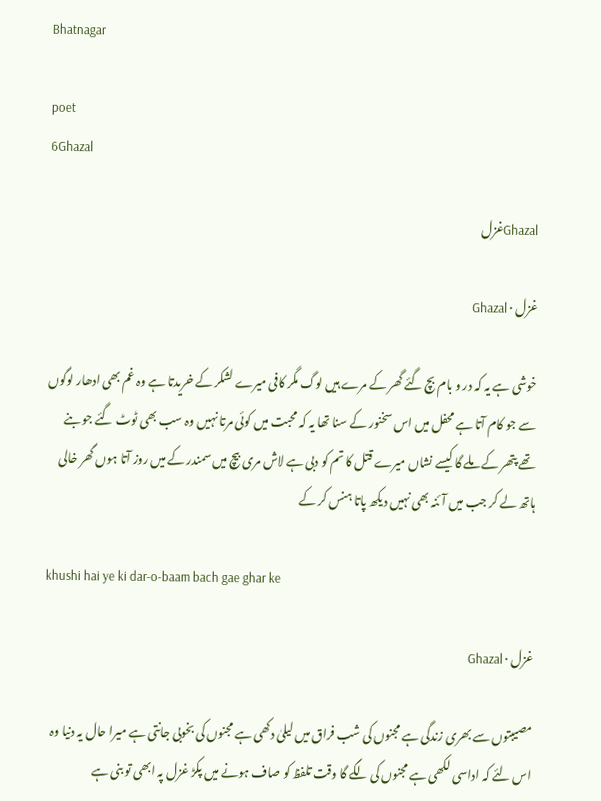Bhatnagar

poet
6Ghazal

Ghazalغزل

غزل · Ghazal

خوشی ہے یہ کہ در و بام بچ گئے گھر کے مرے ہیں لوگ مگر کافی میرے لشکر کے خریدتا ہے وہ غم بھی ادھار لوگوں سے جو کام آتا ہے محفل میں اس سخنور کے سنا تھا یہ کہ محبت میں کوئی مرتا نہیں وہ سب بھی ٹوٹ گئے جو بنے تھے پتھر کے ملے گا کیسے نشاں میرے قتل کا تم کو دبی ہے لاش مری بیچ میں سمندر کے میں روز آتا ہوں گھر خالی ہاتھ لے کر جب میں آئنہ بھی نہیں دیکھ پاتا ہنس کر کے

khushi hai ye ki dar-o-baam bach gae ghar ke

غزل · Ghazal

مصیبتوں سے بھری زندگی ہے مجنوں کی شب فراق میں لیلیٰ دکھی ہے مجنوں کی بخوبی جانتی ہے میرا حال یہ دنیا وہ اس لئے کہ اداسی لکھی ہے مجنوں کی لگے گا وقت تلفظ کو صاف ہونے میں پکڑ غزل پہ ابھی تو بنی ہے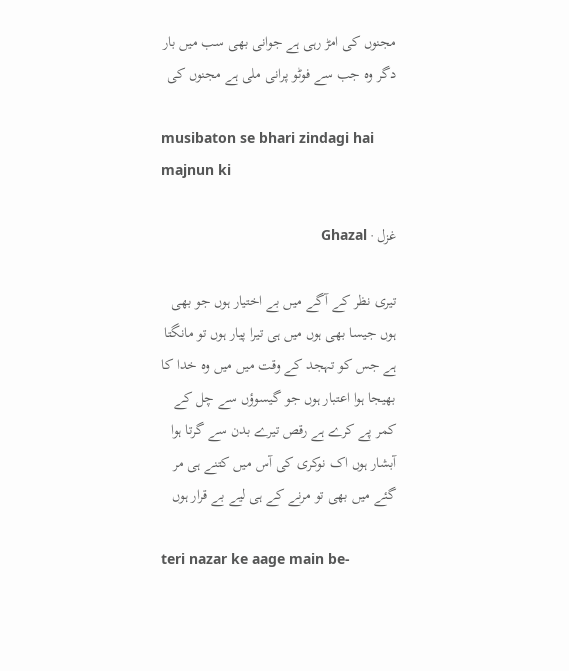مجنوں کی امڑ رہی ہے جوانی بھی سب میں بار دگر وہ جب سے فوٹو پرانی ملی ہے مجنوں کی

musibaton se bhari zindagi hai majnun ki

غزل · Ghazal

تیری نظر کے آگے میں بے اختیار ہوں جو بھی ہوں جیسا بھی ہوں میں ہی تیرا پیار ہوں تو مانگتا ہے جس کو تہجد کے وقت میں میں وہ خدا کا بھیجا ہوا اعتبار ہوں جو گیسوؤں سے چل کے کمر پے کرے ہے رقص تیرے بدن سے گرتا ہوا آبشار ہوں اک نوکری کی آس میں کتنے ہی مر گئے میں بھی تو مرنے کے ہی لیے بے قرار ہوں

teri nazar ke aage main be-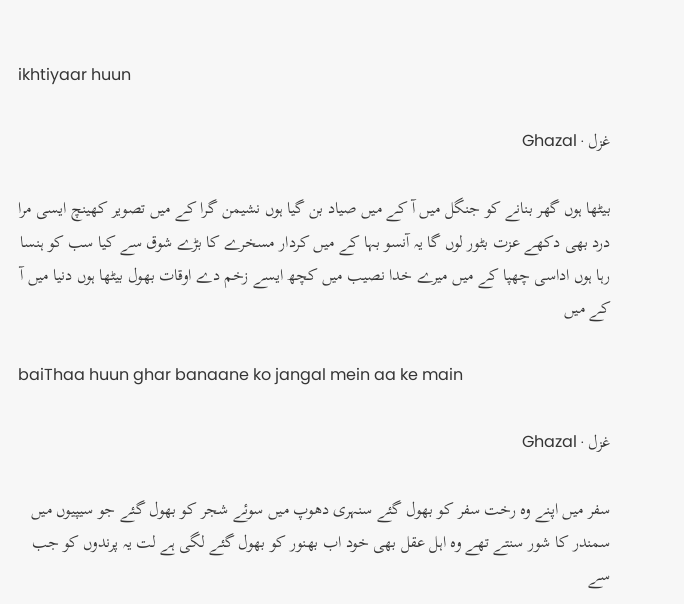ikhtiyaar huun

غزل · Ghazal

بیٹھا ہوں گھر بنانے کو جنگل میں آ کے میں صیاد بن گیا ہوں نشیمن گرا کے میں تصویر کھینچ ایسی مرا درد بھی دکھے عزت بٹور لوں گا یہ آنسو بہا کے میں کردار مسخرے کا بڑے شوق سے کیا سب کو ہنسا رہا ہوں اداسی چھپا کے میں میرے خدا نصیب میں کچھ ایسے زخم دے اوقات بھول بیٹھا ہوں دنیا میں آ کے میں

baiThaa huun ghar banaane ko jangal mein aa ke main

غزل · Ghazal

سفر میں اپنے وہ رخت سفر کو بھول گئے سنہری دھوپ میں سوئے شجر کو بھول گئے جو سیپیوں میں سمندر کا شور سنتے تھے وہ اہل عقل بھی خود اب بھنور کو بھول گئے لگی ہے لت یہ پرندوں کو جب سے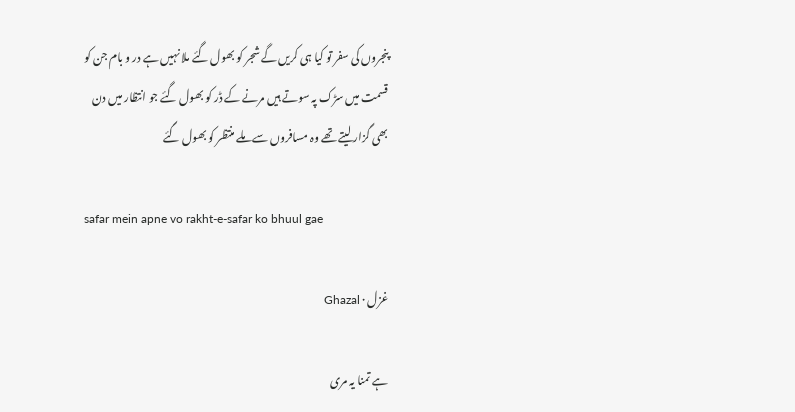پنجروں کی سفر تو کیا ہی کریں گے شجر کو بھول گئے ملا نہیں ہے در و بام جن کو قسمت میں سڑک پہ سوتے ہیں مرنے کے ڈر کو بھول گئے جو انتظار میں دن بھی گزار لیتے تھے وہ مسافروں سے ملے منتظر کو بھول گئے

safar mein apne vo rakht-e-safar ko bhuul gae

غزل · Ghazal

ہے تمنا یہ مری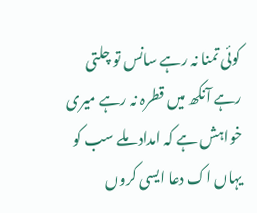کوئی تمنا نہ رہے سانس تو چلتی رہے آنکھ میں قطرہ نہ رہے میری خواہش ہے کہ امداد ملے سب کو یہاں اک دعا ایسی کروں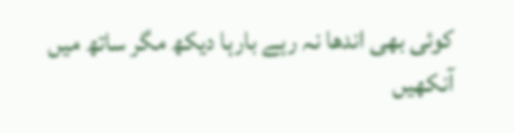کوئی بھی اندھا نہ رہے بارہا دیکھ مگر ساتھ میں آنکھیں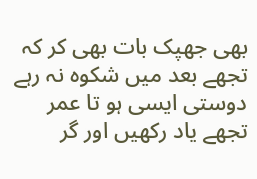بھی جھپک بات بھی کر کہ تجھے بعد میں شکوہ نہ رہے دوستی ایسی ہو تا عمر تجھے یاد رکھیں اور گر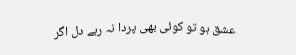عشق ہو تو کوئی بھی پردا نہ رہے دل اگر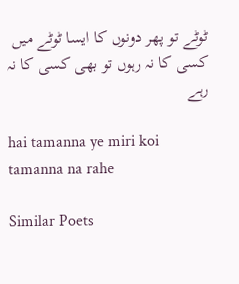ٹوٹے تو پھر دونوں کا ایسا ٹوٹے میں کسی کا نہ رہوں تو بھی کسی کا نہ رہے

hai tamanna ye miri koi tamanna na rahe

Similar Poets